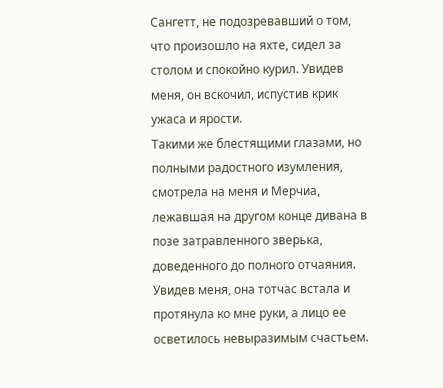Сангетт, не подозревавший о том, что произошло на яхте, сидел за столом и спокойно курил. Увидев меня, он вскочил, испустив крик ужаса и ярости.
Такими же блестящими глазами, но полными радостного изумления, смотрела на меня и Мерчиа, лежавшая на другом конце дивана в позе затравленного зверька, доведенного до полного отчаяния.
Увидев меня, она тотчас встала и протянула ко мне руки, а лицо ее осветилось невыразимым счастьем.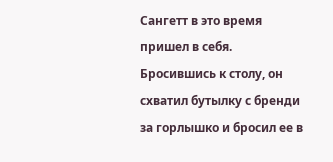Сангетт в это время пришел в себя.
Бросившись к столу, он схватил бутылку с бренди за горлышко и бросил ее в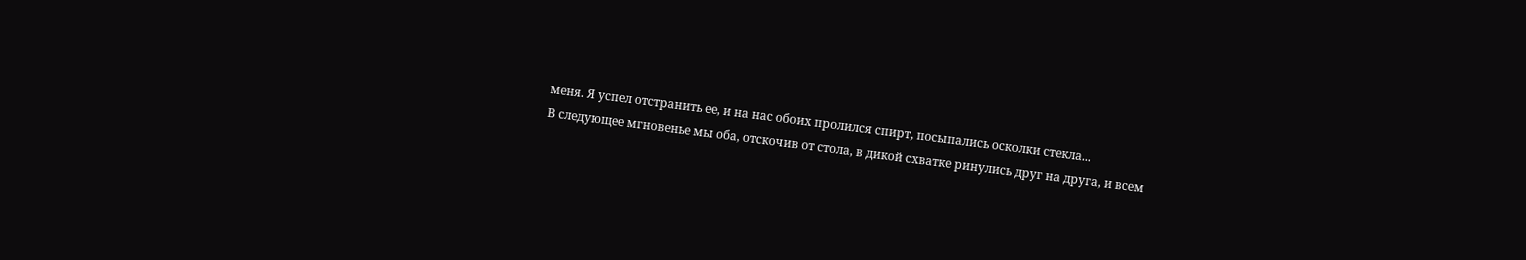меня. Я успел отстранить ее, и на нас обоих пролился спирт, посыпались осколки стекла...
В следующее мгновенье мы оба, отскочив от стола, в дикой схватке ринулись друг на друга, и всем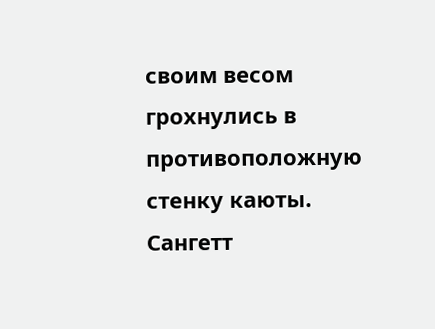своим весом грохнулись в противоположную стенку каюты.
Сангетт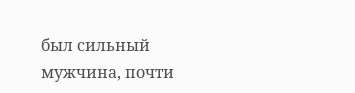был сильный мужчина, почти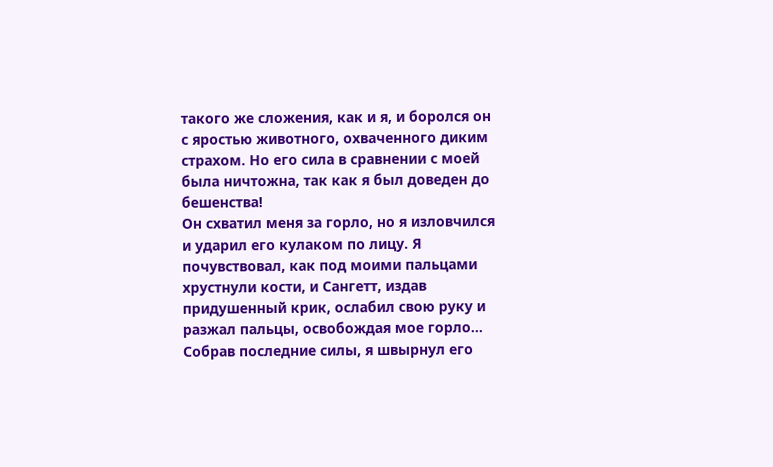такого же сложения, как и я, и боролся он с яростью животного, охваченного диким страхом. Но его сила в сравнении с моей была ничтожна, так как я был доведен до бешенства!
Он схватил меня за горло, но я изловчился и ударил его кулаком по лицу. Я почувствовал, как под моими пальцами хрустнули кости, и Сангетт, издав придушенный крик, ослабил свою руку и разжал пальцы, освобождая мое горло...
Собрав последние силы, я швырнул его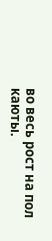во весь рост на пол каюты.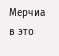Мерчиа в это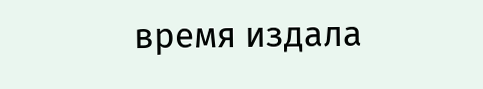время издала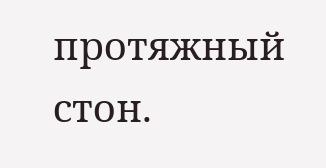протяжный стон.